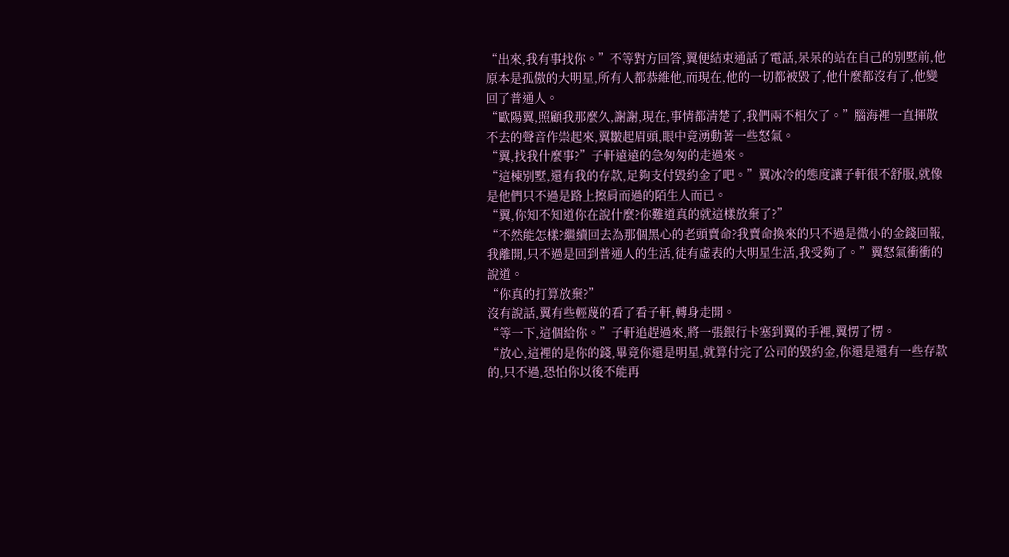“出來,我有事找你。”不等對方回答,翼便結束通話了電話,呆呆的站在自己的別墅前,他原本是孤傲的大明星,所有人都恭維他,而現在,他的一切都被毀了,他什麼都沒有了,他變回了普通人。
“歐陽翼,照顧我那麼久,謝謝,現在,事情都清楚了,我們兩不相欠了。”腦海裡一直揮散不去的聲音作祟起來,翼皺起眉頭,眼中竟湧動著一些怒氣。
“翼,找我什麼事?”子軒遠遠的急匆匆的走過來。
“這棟別墅,還有我的存款,足夠支付毀約金了吧。”翼冰冷的態度讓子軒很不舒服,就像是他們只不過是路上擦肩而過的陌生人而已。
“翼,你知不知道你在說什麼?你難道真的就這樣放棄了?”
“不然能怎樣?繼續回去為那個黑心的老頭賣命?我賣命換來的只不過是微小的金錢回報,我離開,只不過是回到普通人的生活,徒有虛表的大明星生活,我受夠了。”翼怒氣衝衝的說道。
“你真的打算放棄?”
沒有說話,翼有些輕蔑的看了看子軒,轉身走開。
“等一下,這個給你。”子軒追趕過來,將一張銀行卡塞到翼的手裡,翼愣了愣。
“放心,這裡的是你的錢,畢竟你還是明星,就算付完了公司的毀約金,你還是還有一些存款的,只不過,恐怕你以後不能再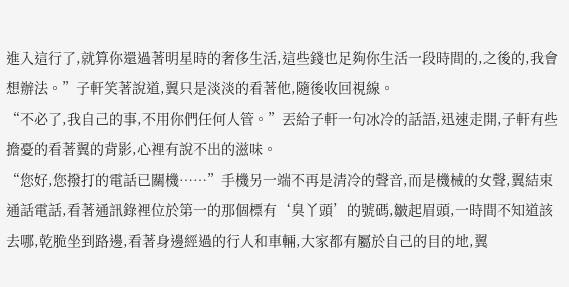進入這行了,就算你還過著明星時的奢侈生活,這些錢也足夠你生活一段時間的,之後的,我會想辦法。”子軒笑著說道,翼只是淡淡的看著他,隨後收回視線。
“不必了,我自己的事,不用你們任何人管。”丟給子軒一句冰冷的話語,迅速走開,子軒有些擔憂的看著翼的背影,心裡有說不出的滋味。
“您好,您撥打的電話已關機……”手機另一端不再是清冷的聲音,而是機械的女聲,翼結束通話電話,看著通訊錄裡位於第一的那個標有‘臭丫頭’的號碼,皺起眉頭,一時間不知道該去哪,乾脆坐到路邊,看著身邊經過的行人和車輛,大家都有屬於自己的目的地,翼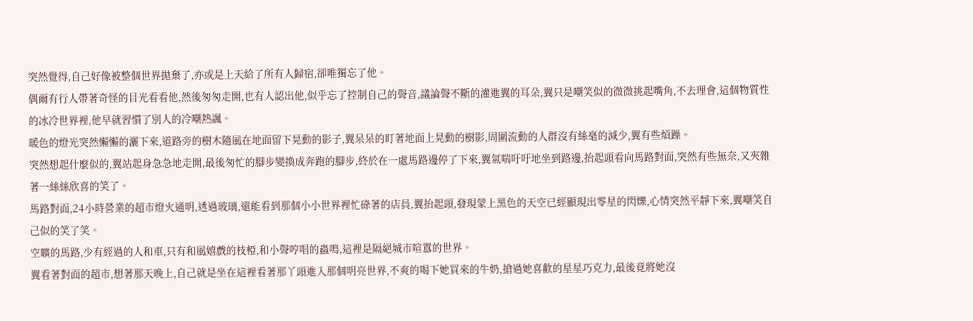突然覺得,自己好像被整個世界拋棄了,亦或是上天給了所有人歸宿,卻唯獨忘了他。
偶爾有行人帶著奇怪的目光看看他,然後匆匆走開,也有人認出他,似乎忘了控制自己的聲音,議論聲不斷的灌進翼的耳朵,翼只是嘲笑似的微微挑起嘴角,不去理會,這個物質性的冰冷世界裡,他早就習慣了別人的冷嘲熱諷。
暖色的燈光突然懶懶的灑下來,道路旁的樹木隨風在地面留下晃動的影子,翼呆呆的盯著地面上晃動的樹影,周圍流動的人群沒有絲毫的減少,翼有些煩躁。
突然想起什麼似的,翼站起身急急地走開,最後匆忙的腳步變換成奔跑的腳步,終於在一處馬路邊停了下來,翼氣喘吁吁地坐到路邊,抬起頭看向馬路對面,突然有些無奈,又夾雜著一絲絲欣喜的笑了。
馬路對面,24小時營業的超市燈火通明,透過玻璃,還能看到那個小小世界裡忙碌著的店員,翼抬起頭,發現蒙上黑色的天空已經顯現出零星的閃爍,心情突然平靜下來,翼嘲笑自己似的笑了笑。
空曠的馬路,少有經過的人和車,只有和風嬉戲的枝椏,和小聲哼唱的蟲鳴,這裡是隔絕城市喧囂的世界。
翼看著對面的超市,想著那天晚上,自己就是坐在這裡看著那丫頭進入那個明亮世界,不爽的喝下她買來的牛奶,搶過她喜歡的星星巧克力,最後竟將她沒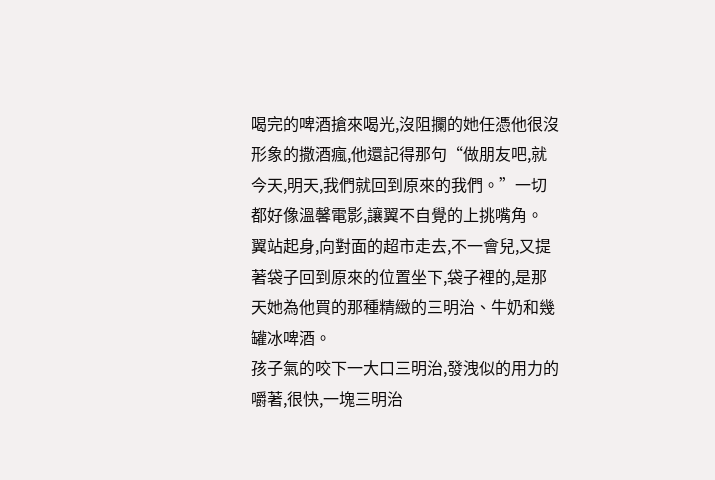喝完的啤酒搶來喝光,沒阻攔的她任憑他很沒形象的撒酒瘋,他還記得那句“做朋友吧,就今天,明天,我們就回到原來的我們。”一切都好像溫馨電影,讓翼不自覺的上挑嘴角。
翼站起身,向對面的超市走去,不一會兒,又提著袋子回到原來的位置坐下,袋子裡的,是那天她為他買的那種精緻的三明治、牛奶和幾罐冰啤酒。
孩子氣的咬下一大口三明治,發洩似的用力的嚼著,很快,一塊三明治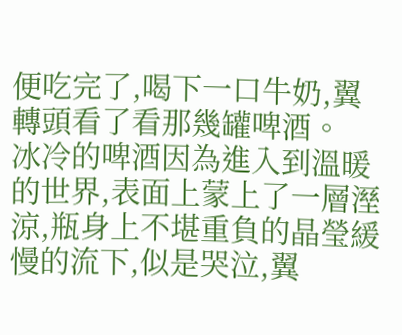便吃完了,喝下一口牛奶,翼轉頭看了看那幾罐啤酒。
冰冷的啤酒因為進入到溫暖的世界,表面上蒙上了一層溼涼,瓶身上不堪重負的晶瑩緩慢的流下,似是哭泣,翼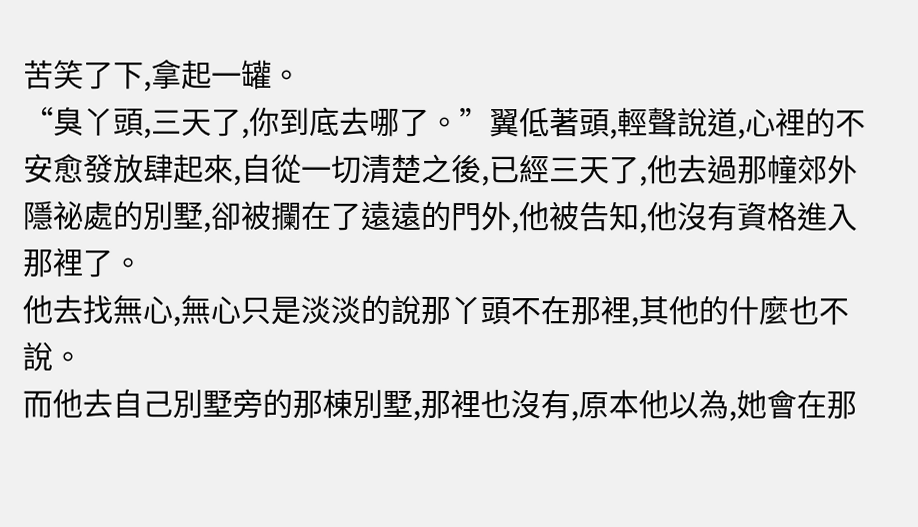苦笑了下,拿起一罐。
“臭丫頭,三天了,你到底去哪了。”翼低著頭,輕聲說道,心裡的不安愈發放肆起來,自從一切清楚之後,已經三天了,他去過那幢郊外隱祕處的別墅,卻被攔在了遠遠的門外,他被告知,他沒有資格進入那裡了。
他去找無心,無心只是淡淡的說那丫頭不在那裡,其他的什麼也不說。
而他去自己別墅旁的那棟別墅,那裡也沒有,原本他以為,她會在那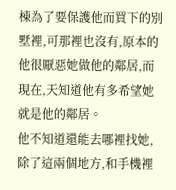棟為了要保護他而買下的別墅裡,可那裡也沒有,原本的他很厭惡她做他的鄰居,而現在,天知道他有多希望她就是他的鄰居。
他不知道還能去哪裡找她,除了這兩個地方,和手機裡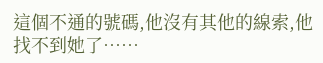這個不通的號碼,他沒有其他的線索,他找不到她了……